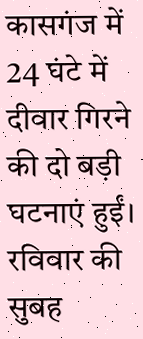कासगंज में 24 घंटे में दीवार गिरने की दो बड़ी घटनाएं हुईं। रविवार की सुबह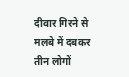दीवार गिरने से मलबे में दबकर तीन लोगों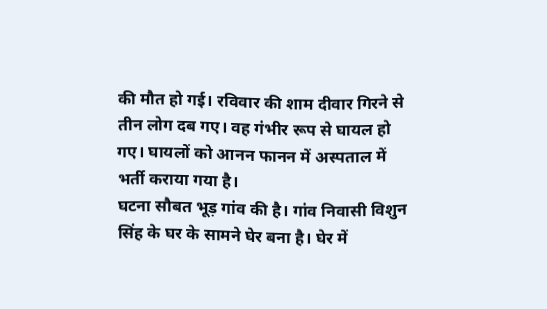की मौत हो गई। रविवार की शाम दीवार गिरने से तीन लोग दब गए। वह गंभीर रूप से घायल हो गए। घायलों को आनन फानन में अस्पताल में भर्ती कराया गया है।
घटना सौबत भूड़ गांव की है। गांव निवासी विशुन सिंह के घर के सामने घेर बना है। घेर में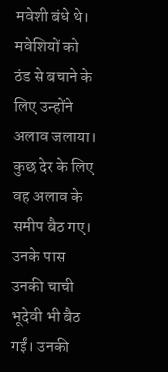मवेशी बंधे थे। मवेशियों को ठंड से बचाने के लिए उन्होंने अलाव जलाया। कुछ देर के लिए वह अलाव के समीप बैठ गए। उनके पास उनकी चाची भूदेवी भी बैठ गईं। उनकी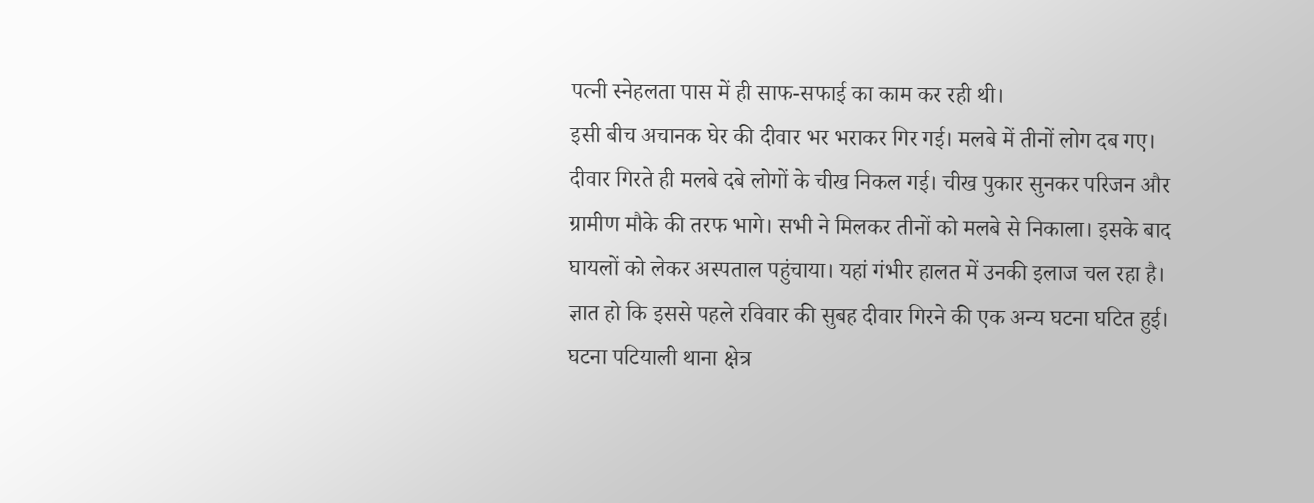पत्नी स्नेहलता पास में ही साफ-सफाई का काम कर रही थी।
इसी बीच अचानक घेर की दीवार भर भराकर गिर गई। मलबे में तीनों लोग दब गए। दीवार गिरते ही मलबे दबे लोगों के चीख निकल गई। चीख पुकार सुनकर परिजन और ग्रामीण मौके की तरफ भागे। सभी ने मिलकर तीनों को मलबे से निकाला। इसके बाद घायलों को लेकर अस्पताल पहुंचाया। यहां गंभीर हालत में उनकी इलाज चल रहा है।
ज्ञात हो कि इससे पहले रविवार की सुबह दीवार गिरने की एक अन्य घटना घटित हुई। घटना पटियाली थाना क्षेत्र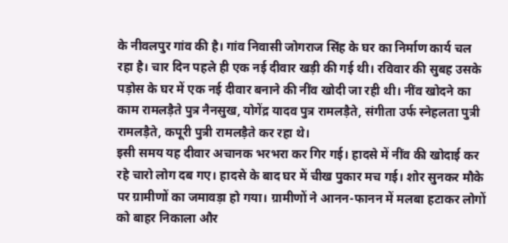के नीवलपुर गांव की है। गांव निवासी जोगराज सिंह के घर का निर्माण कार्य चल रहा है। चार दिन पहले ही एक नई दीवार खड़ी की गई थी। रविवार की सुबह उसके पड़ोस के घर में एक नई दीवार बनाने की नींव खोदी जा रही थी। नींव खोदने का काम रामलड़ैते पुत्र नैनसुख, योगेंद्र यादव पुत्र रामलड़ैते, संगीता उर्फ स्नेहलता पुत्री रामलड़ैते, कपूरी पुत्री रामलड़ैते कर रहा थे।
इसी समय यह दीवार अचानक भरभरा कर गिर गई। हादसे में नींव की खोदाई कर रहे चारो लोग दब गए। हादसे के बाद घर में चीख पुकार मच गई। शोर सुनकर मौके पर ग्रामीणों का जमावड़ा हो गया। ग्रामीणों ने आनन-फानन में मलबा हटाकर लोगों को बाहर निकाला और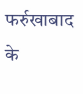फर्रुखाबाद के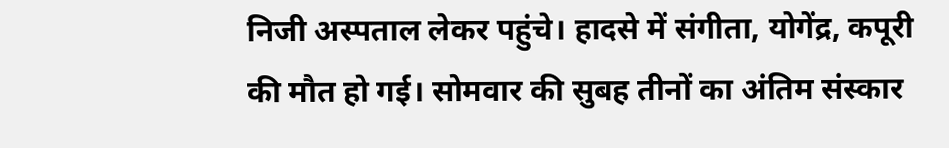निजी अस्पताल लेकर पहुंचे। हादसे में संगीता, योगेंद्र, कपूरी की मौत हो गई। सोमवार की सुबह तीनों का अंतिम संस्कार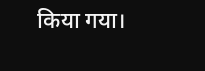किया गया।